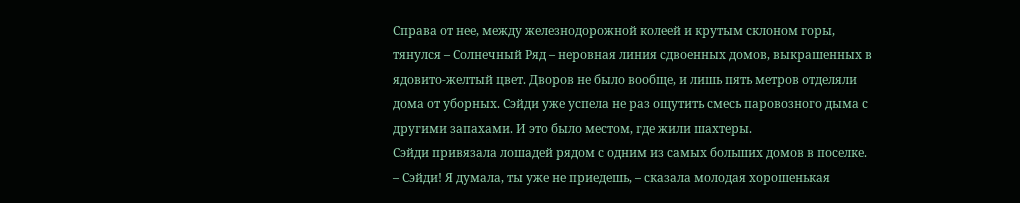Справа от нее, между железнодорожной колеей и крутым склоном горы, тянулся – Солнечный Ряд – неровная линия сдвоенных домов, выкрашенных в ядовито-желтый цвет. Дворов не было вообще, и лишь пять метров отделяли дома от уборных. Сэйди уже успела не раз ощутить смесь паровозного дыма с другими запахами. И это было местом, где жили шахтеры.
Сэйди привязала лошадей рядом с одним из самых больших домов в поселке.
– Сэйди! Я думала, ты уже не приедешь, – сказала молодая хорошенькая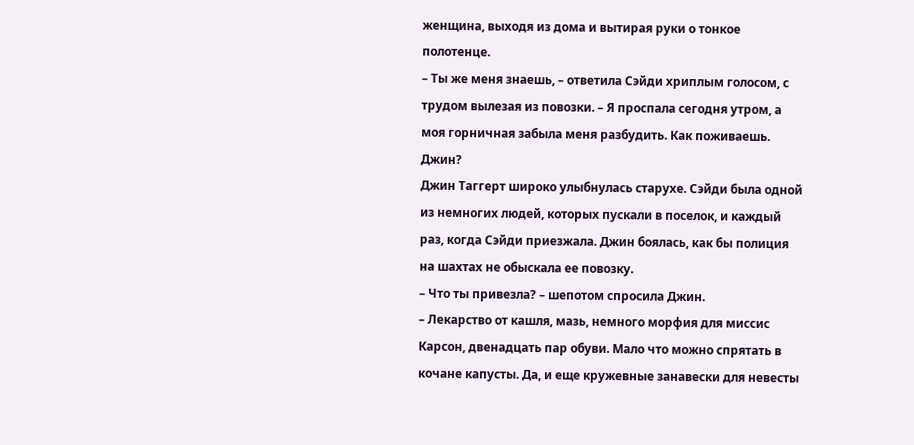женщина, выходя из дома и вытирая руки о тонкое полотенце.
– Ты же меня знаешь, – ответила Сэйди хриплым голосом, с трудом вылезая из повозки. – Я проспала сегодня утром, а моя горничная забыла меня разбудить. Как поживаешь. Джин?
Джин Таггерт широко улыбнулась старухе. Сэйди была одной из немногих людей, которых пускали в поселок, и каждый раз, когда Сэйди приезжала. Джин боялась, как бы полиция на шахтах не обыскала ее повозку.
– Что ты привезла? – шепотом спросила Джин.
– Лекарство от кашля, мазь, немного морфия для миссис Карсон, двенадцать пар обуви. Мало что можно спрятать в кочане капусты. Да, и еще кружевные занавески для невесты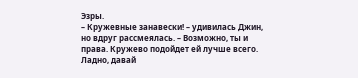Эзры.
– Кружевные занавески! – удивилась Джин, но вдруг рассмеялась. – Возможно, ты и права. Кружево подойдет ей лучше всего. Ладно, давай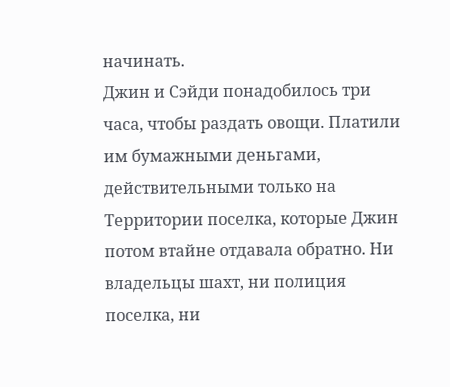начинать.
Джин и Сэйди понадобилось три часа, чтобы раздать овощи. Платили им бумажными деньгами, действительными только на Территории поселка, которые Джин потом втайне отдавала обратно. Ни владельцы шахт, ни полиция поселка, ни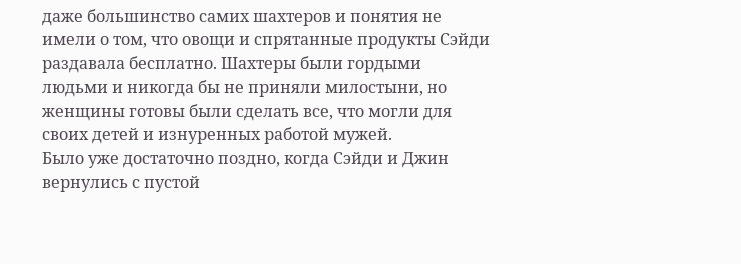даже большинство самих шахтеров и понятия не имели о том, что овощи и спрятанные продукты Сэйди раздавала бесплатно. Шахтеры были гордыми людьми и никогда бы не приняли милостыни, но женщины готовы были сделать все, что могли для своих детей и изнуренных работой мужей.
Было уже достаточно поздно, когда Сэйди и Джин вернулись с пустой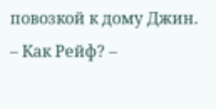повозкой к дому Джин.
– Как Рейф? –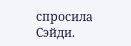спросила Сэйди.